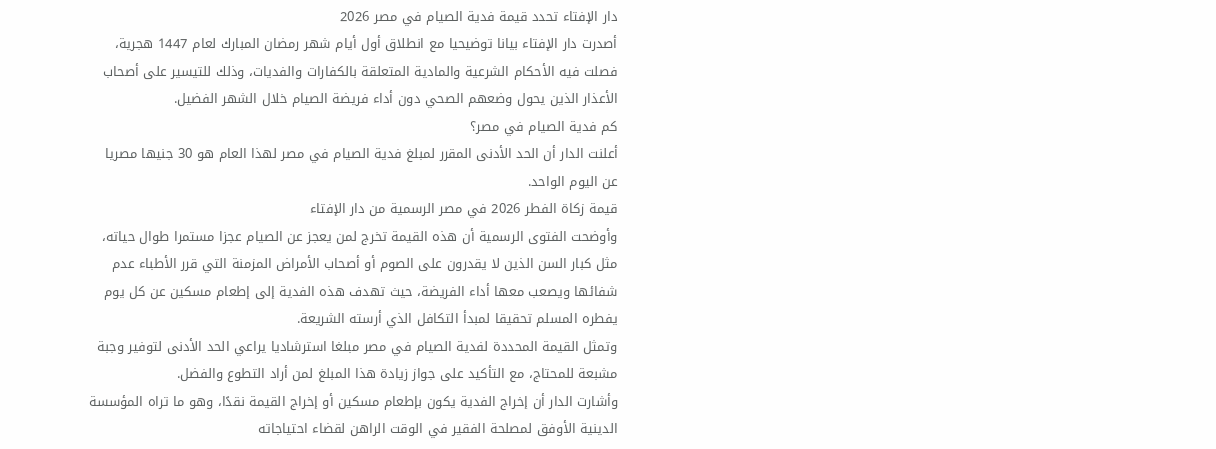دار الإفتاء تحدد قيمة فدية الصيام في مصر 2026
أصدرت دار الإفتاء بيانا توضيحيا مع انطلاق أول أيام شهر رمضان المبارك لعام 1447 هجرية، فصلت فيه الأحكام الشرعية والمادية المتعلقة بالكفارات والفديات، وذلك للتيسير على أصحاب الأعذار الذين يحول وضعهم الصحي دون أداء فريضة الصيام خلال الشهر الفضيل.
كم فدية الصيام في مصر؟
أعلنت الدار أن الحد الأدنى المقرر لمبلغ فدية الصيام في مصر لهذا العام هو 30 جنيها مصريا عن اليوم الواحد.
قيمة زكاة الفطر 2026 في مصر الرسمية من دار الإفتاء
وأوضحت الفتوى الرسمية أن هذه القيمة تخرج لمن يعجز عن الصيام عجزا مستمرا طوال حياته، مثل كبار السن الذين لا يقدرون على الصوم أو أصحاب الأمراض المزمنة التي قرر الأطباء عدم شفائها ويصعب معها أداء الفريضة، حيث تهدف هذه الفدية إلى إطعام مسكين عن كل يوم يفطره المسلم تحقيقا لمبدأ التكافل الذي أرسته الشريعة.
وتمثل القيمة المحددة لفدية الصيام في مصر مبلغا استرشاديا يراعي الحد الأدنى لتوفير وجبة مشبعة للمحتاج، مع التأكيد على جواز زيادة هذا المبلغ لمن أراد التطوع والفضل.
وأشارت الدار أن إخراج الفدية يكون بإطعام مسكين أو إخراج القيمة نقدًا، وهو ما تراه المؤسسة الدينية الأوفق لمصلحة الفقير في الوقت الراهن لقضاء احتياجاته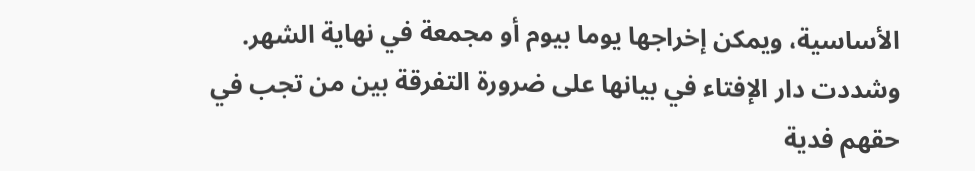الأساسية، ويمكن إخراجها يوما بيوم أو مجمعة في نهاية الشهر.
وشددت دار الإفتاء في بيانها على ضرورة التفرقة بين من تجب في حقهم فدية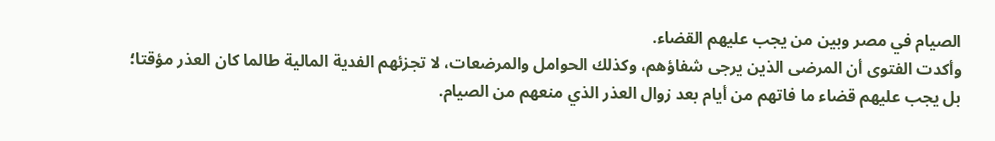الصيام في مصر وبين من يجب عليهم القضاء.
وأكدت الفتوى أن المرضى الذين يرجى شفاؤهم، وكذلك الحوامل والمرضعات، لا تجزئهم الفدية المالية طالما كان العذر مؤقتا؛ بل يجب عليهم قضاء ما فاتهم من أيام بعد زوال العذر الذي منعهم من الصيام.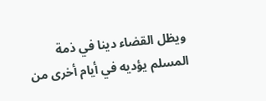ويظل القضاء دينا في ذمة المسلم يؤديه في أيام أخرى من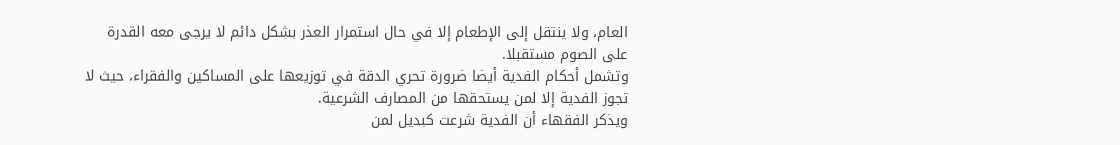العام، ولا ينتقل إلى الإطعام إلا في حال استمرار العذر بشكل دائم لا يرجى معه القدرة على الصوم مستقبلا.
وتشمل أحكام الفدية أيضا ضرورة تحري الدقة في توزيعها على المساكين والفقراء، حيث لا تجوز الفدية إلا لمن يستحقها من المصارف الشرعية.
ويذكر الفقهاء أن الفدية شرعت كبديل لمن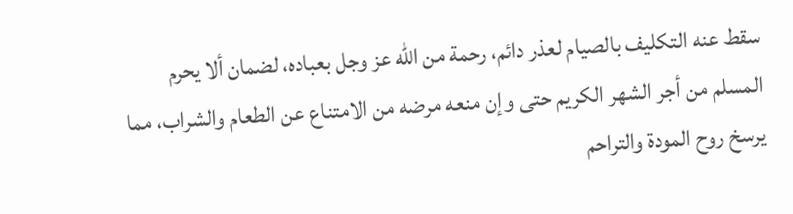سقط عنه التكليف بالصيام لعذر دائم، رحمة من الله عز وجل بعباده، لضمان ألا يحرم المسلم من أجر الشهر الكريم حتى وإن منعه مرضه من الامتناع عن الطعام والشراب، مما يرسخ روح المودة والتراحم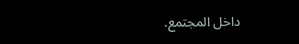داخل المجتمع.